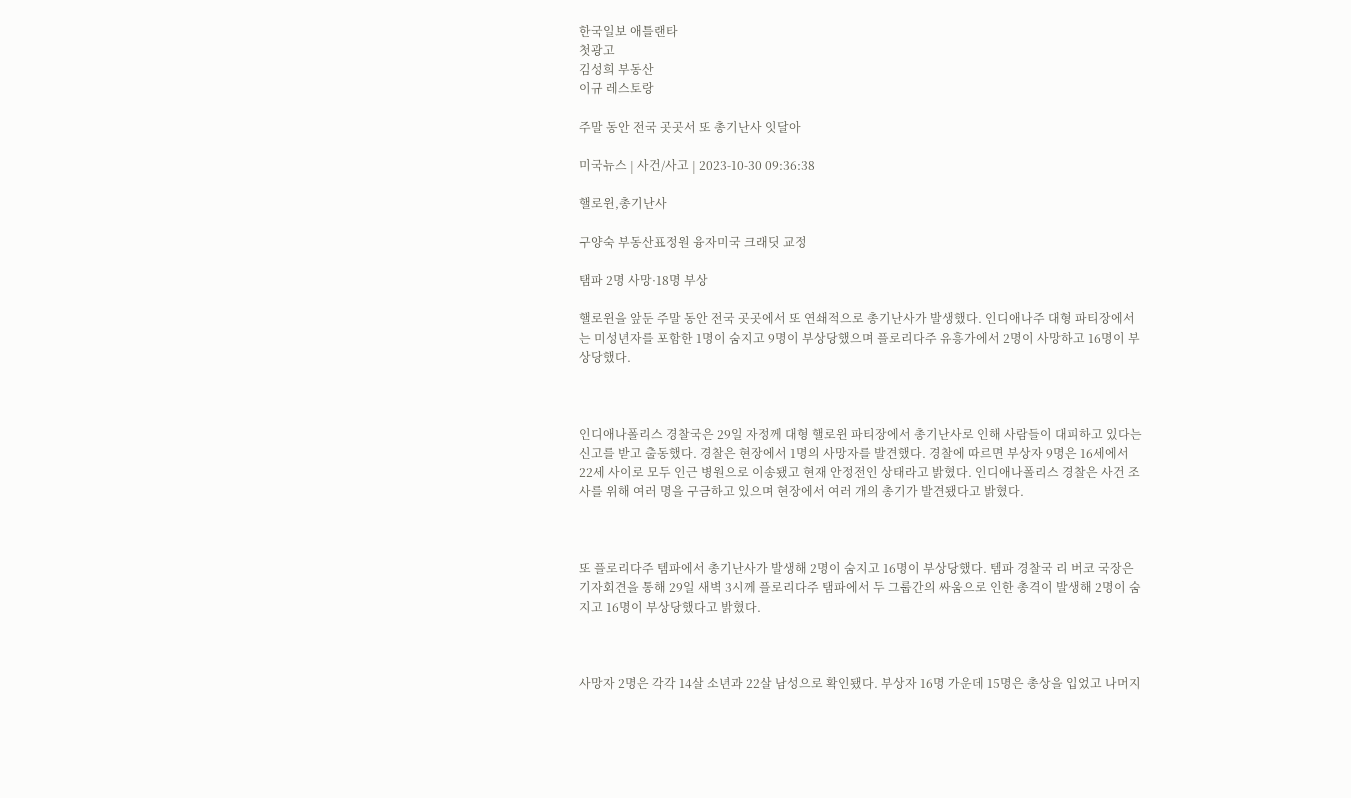한국일보 애틀랜타
첫광고
김성희 부동산
이규 레스토랑

주말 동안 전국 곳곳서 또 총기난사 잇달아

미국뉴스 | 사건/사고 | 2023-10-30 09:36:38

핼로윈,총기난사

구양숙 부동산표정원 융자미국 크래딧 교정

탬파 2명 사망·18명 부상

핼로윈을 앞둔 주말 동안 전국 곳곳에서 또 연쇄적으로 총기난사가 발생했다. 인디애나주 대형 파티장에서는 미성년자를 포함한 1명이 숨지고 9명이 부상당했으며 플로리다주 유흥가에서 2명이 사망하고 16명이 부상당했다.



인디애나폴리스 경찰국은 29일 자정께 대형 핼로윈 파티장에서 총기난사로 인해 사람들이 대피하고 있다는 신고를 받고 출동했다. 경찰은 현장에서 1명의 사망자를 발견했다. 경찰에 따르면 부상자 9명은 16세에서 22세 사이로 모두 인근 병원으로 이송됐고 현재 안정전인 상태라고 밝혔다. 인디애나폴리스 경찰은 사건 조사를 위해 여러 명을 구금하고 있으며 현장에서 여러 개의 총기가 발견됐다고 밝혔다.



또 플로리다주 템파에서 총기난사가 발생해 2명이 숨지고 16명이 부상당했다. 템파 경찰국 리 버코 국장은 기자회견을 통해 29일 새벽 3시께 플로리다주 탬파에서 두 그룹간의 싸움으로 인한 총격이 발생해 2명이 숨지고 16명이 부상당했다고 밝혔다.



사망자 2명은 각각 14살 소년과 22살 남성으로 확인됐다. 부상자 16명 가운데 15명은 총상을 입었고 나머지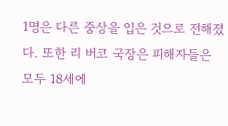1명은 다른 중상을 입은 것으로 전해졌다. 또한 리 버코 국장은 피해자들은 모두 18세에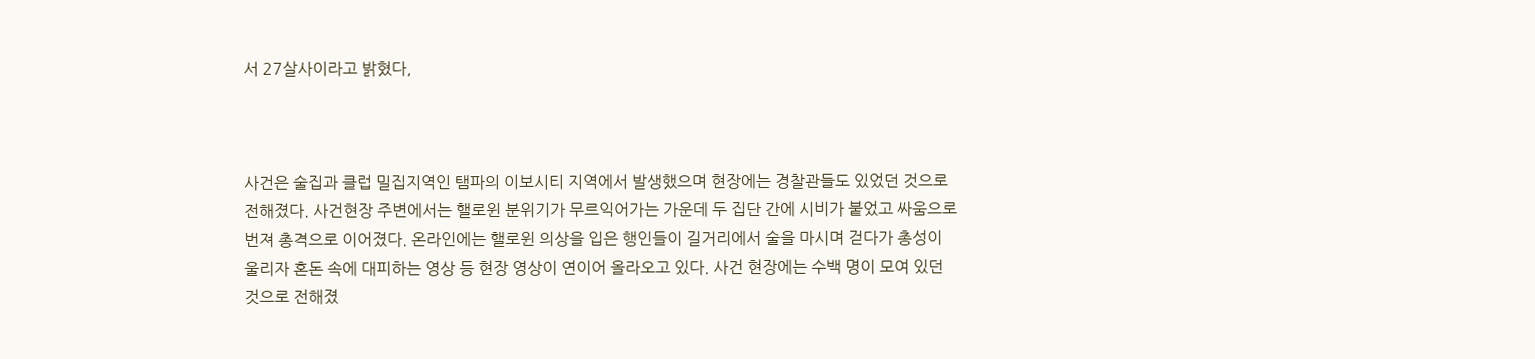서 27살사이라고 밝혔다,



사건은 술집과 클럽 밀집지역인 탬파의 이보시티 지역에서 발생했으며 현장에는 경찰관들도 있었던 것으로 전해졌다. 사건현장 주변에서는 핼로윈 분위기가 무르익어가는 가운데 두 집단 간에 시비가 붙었고 싸움으로 번져 총격으로 이어졌다. 온라인에는 핼로윈 의상을 입은 행인들이 길거리에서 술을 마시며 걷다가 총성이 울리자 혼돈 속에 대피하는 영상 등 현장 영상이 연이어 올라오고 있다. 사건 현장에는 수백 명이 모여 있던 것으로 전해졌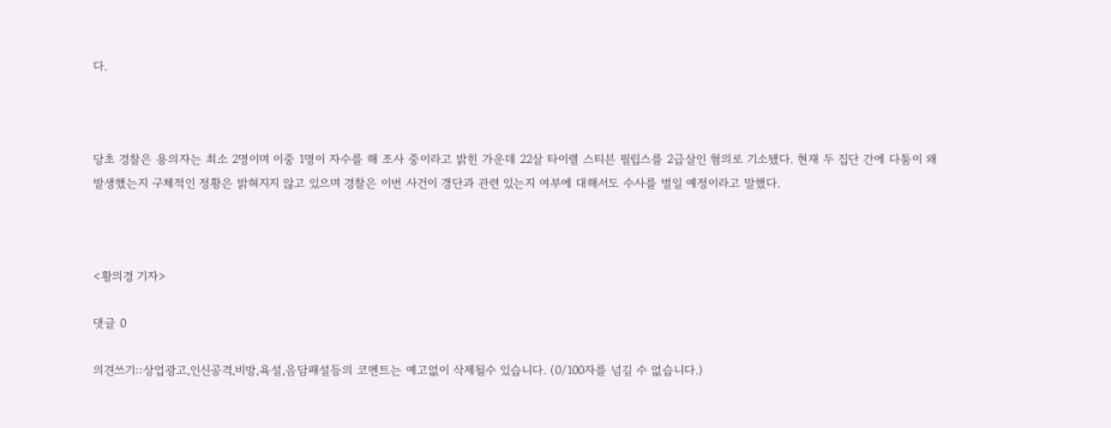다.



당초 경찰은 용의자는 최소 2명이며 이중 1명이 자수를 해 조사 중이라고 밝힌 가운데 22살 타이렐 스티븐 필립스를 2급살인 혐의로 기소됐다. 현재 두 집단 간에 다툼이 왜 발생했는지 구체적인 정황은 밝혀지지 않고 있으며 경찰은 이번 사건이 갱단과 관련 있는지 여부에 대해서도 수사를 벌일 예정이라고 말했다.



<황의경 기자>

댓글 0

의견쓰기::상업광고,인신공격,비방,욕설,음담패설등의 코멘트는 예고없이 삭제될수 있습니다. (0/100자를 넘길 수 없습니다.)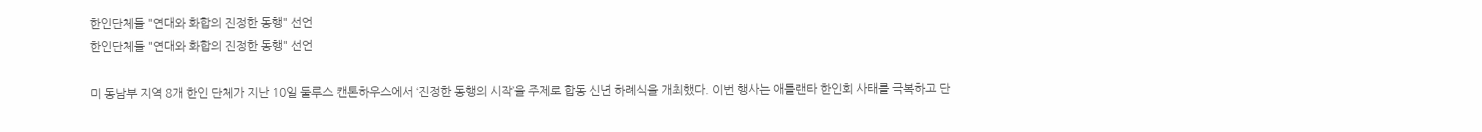한인단체들 "연대와 화합의 진정한 동행" 선언
한인단체들 "연대와 화합의 진정한 동행" 선언

미 동남부 지역 8개 한인 단체가 지난 10일 둘루스 캔톤하우스에서 ‘진정한 동행의 시작’을 주제로 합동 신년 하례식을 개최했다. 이번 행사는 애틀랜타 한인회 사태를 극복하고 단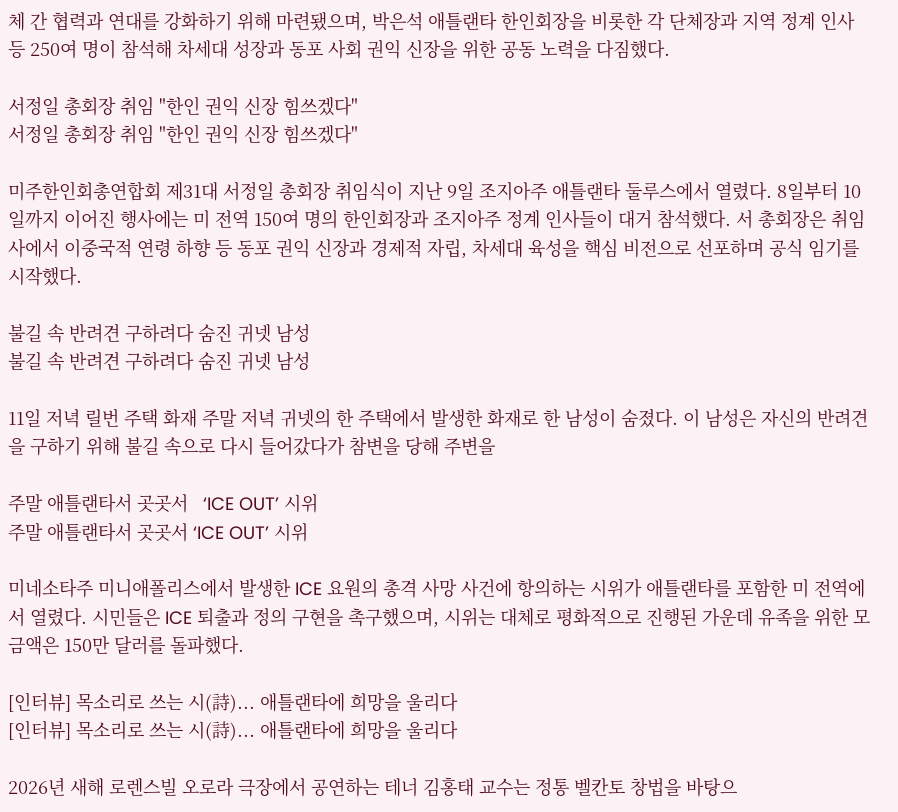체 간 협력과 연대를 강화하기 위해 마련됐으며, 박은석 애틀랜타 한인회장을 비롯한 각 단체장과 지역 정계 인사 등 250여 명이 참석해 차세대 성장과 동포 사회 권익 신장을 위한 공동 노력을 다짐했다.

서정일 총회장 취임 "한인 권익 신장 힘쓰겠다"
서정일 총회장 취임 "한인 권익 신장 힘쓰겠다"

미주한인회총연합회 제31대 서정일 총회장 취임식이 지난 9일 조지아주 애틀랜타 둘루스에서 열렸다. 8일부터 10일까지 이어진 행사에는 미 전역 150여 명의 한인회장과 조지아주 정계 인사들이 대거 참석했다. 서 총회장은 취임사에서 이중국적 연령 하향 등 동포 권익 신장과 경제적 자립, 차세대 육성을 핵심 비전으로 선포하며 공식 임기를 시작했다.

불길 속 반려견 구하려다 숨진 귀넷 남성
불길 속 반려견 구하려다 숨진 귀넷 남성

11일 저녁 릴번 주택 화재 주말 저녁 귀넷의 한 주택에서 발생한 화재로 한 남성이 숨졌다. 이 남성은 자신의 반려견을 구하기 위해 불길 속으로 다시 들어갔다가 참변을 당해 주변을

주말 애틀랜타서 곳곳서   ‘ICE OUT’ 시위
주말 애틀랜타서 곳곳서 ‘ICE OUT’ 시위

미네소타주 미니애폴리스에서 발생한 ICE 요원의 총격 사망 사건에 항의하는 시위가 애틀랜타를 포함한 미 전역에서 열렸다. 시민들은 ICE 퇴출과 정의 구현을 촉구했으며, 시위는 대체로 평화적으로 진행된 가운데 유족을 위한 모금액은 150만 달러를 돌파했다.

[인터뷰] 목소리로 쓰는 시(詩)... 애틀랜타에 희망을 울리다
[인터뷰] 목소리로 쓰는 시(詩)... 애틀랜타에 희망을 울리다

2026년 새해 로렌스빌 오로라 극장에서 공연하는 테너 김홍태 교수는 정통 벨칸토 창법을 바탕으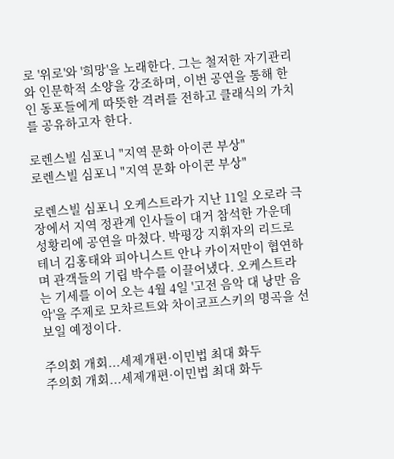로 '위로'와 '희망'을 노래한다. 그는 철저한 자기관리와 인문학적 소양을 강조하며, 이번 공연을 통해 한인 동포들에게 따뜻한 격려를 전하고 클래식의 가치를 공유하고자 한다.

로렌스빌 심포니 "지역 문화 아이콘 부상"
로렌스빌 심포니 "지역 문화 아이콘 부상"

로렌스빌 심포니 오케스트라가 지난 11일 오로라 극장에서 지역 정관계 인사들이 대거 참석한 가운데 성황리에 공연을 마쳤다. 박평강 지휘자의 리드로 테너 김홍태와 피아니스트 안나 카이저만이 협연하며 관객들의 기립 박수를 이끌어냈다. 오케스트라는 기세를 이어 오는 4월 4일 '고전 음악 대 낭만 음악'을 주제로 모차르트와 차이코프스키의 명곡을 선보일 예정이다.

주의회 개회...세제개편·이민법 최대 화두
주의회 개회...세제개편·이민법 최대 화두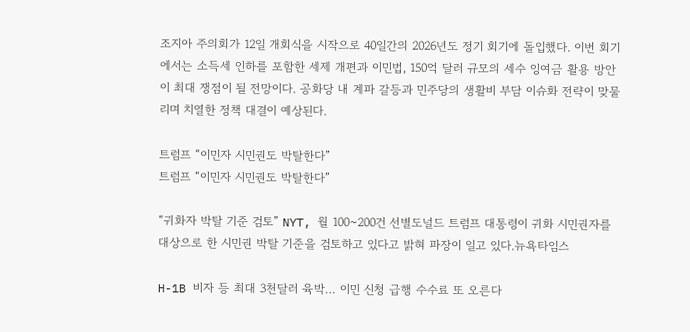조지아 주의회가 12일 개회식을 시작으로 40일간의 2026년도 정기 회기에 돌입했다. 이번 회기에서는 소득세 인하를 포함한 세제 개편과 이민법, 150억 달러 규모의 세수 잉여금 활용 방안이 최대 쟁점이 될 전망이다. 공화당 내 계파 갈등과 민주당의 생활비 부담 이슈화 전략이 맞물리며 치열한 정책 대결이 예상된다.

트럼프 “이민자 시민권도 박탈한다”
트럼프 “이민자 시민권도 박탈한다”

“귀화자 박탈 기준 검토” NYT, 월 100~200건 선별도널드 트럼프 대통령이 귀화 시민권자를 대상으로 한 시민권 박탈 기준을 검토하고 있다고 밝혀 파장이 일고 있다.뉴욕타임스

H-1B 비자 등 최대 3천달러 육박… 이민 신청 급행 수수료 또 오른다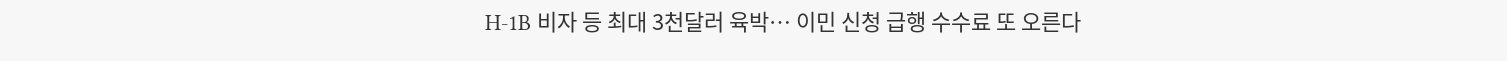H-1B 비자 등 최대 3천달러 육박… 이민 신청 급행 수수료 또 오른다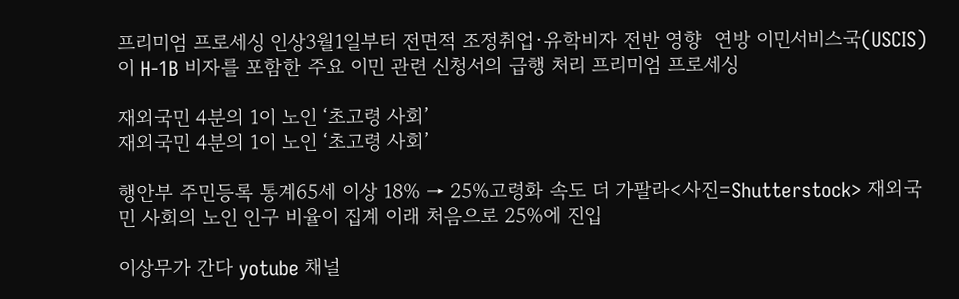프리미엄 프로세싱 인상3월1일부터 전면적 조정취업·유학비자 전반 영향  연방 이민서비스국(USCIS)이 H-1B 비자를 포함한 주요 이민 관련 신청서의 급행 처리 프리미엄 프로세싱

재외국민 4분의 1이 노인 ‘초고령 사회’
재외국민 4분의 1이 노인 ‘초고령 사회’

행안부 주민등록 통계65세 이상 18% → 25%고령화 속도 더 가팔라<사진=Shutterstock> 재외국민 사회의 노인 인구 비율이 집계 이래 처음으로 25%에 진입

이상무가 간다 yotube 채널